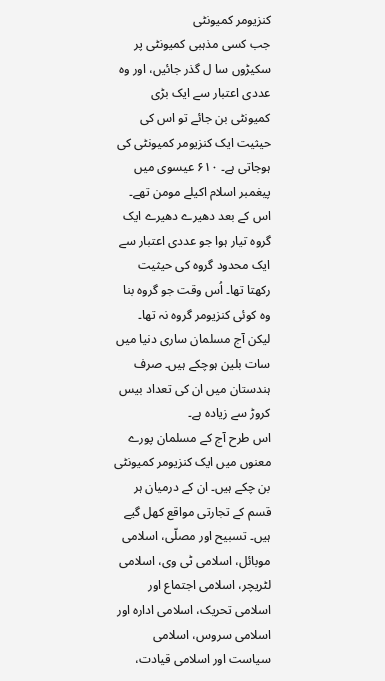کنزیومر کمیونٹی
جب کسی مذہبی کمیونٹی پر سکیڑوں سا ل گذر جائیں، اور وہ عددی اعتبار سے ایک بڑی کمیونٹی بن جائے تو اس کی حیثیت ایک کنزیومر کمیونٹی کی ہوجاتی ہے۔ ۶۱۰ عیسوی میں پیغمبر اسلام اکیلے مومن تھے۔ اس کے بعد دھیرے دھیرے ایک گروہ تیار ہوا جو عددی اعتبار سے ایک محدود گروہ کی حیثیت رکھتا تھا۔ اُس وقت جو گروہ بنا وہ کوئی کنزیومر گروہ نہ تھا۔ لیکن آج مسلمان ساری دنیا میں سات بلین ہوچکے ہیں۔ صرف ہندستان میں ان کی تعداد بیس کروڑ سے زیادہ ہے۔
اس طرح آج کے مسلمان پورے معنوں میں ایک کنزیومر کمیونٹی بن چکے ہیں۔ ان کے درمیان ہر قسم کے تجارتی مواقع کھل گیے ہیں۔ تسبیح اور مصلّی، اسلامی موبائل، اسلامی ٹی وی، اسلامی لٹریچر، اسلامی اجتماع اور اسلامی تحریک، اسلامی ادارہ اور اسلامی سروس، اسلامی سیاست اور اسلامی قیادت،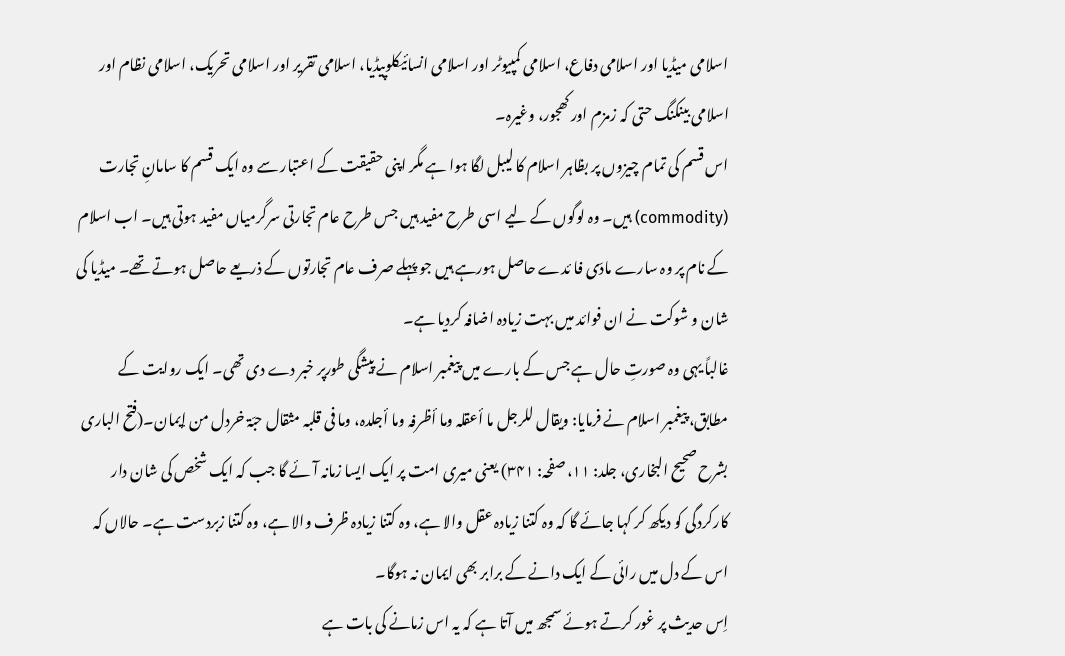اسلامی میڈیا اور اسلامی دفاع، اسلامی کمپیوٹر اور اسلامی انسائیکلوپیڈیا، اسلامی تقریر اور اسلامی تحریک، اسلامی نظام اور اسلامی بینکنگ حتی کہ زمزم اور کھجور، وغیرہ۔
اس قسم کی تمام چیزوں پر بظاہر اسلام کا لیبل لگا ہوا ہے مگر اپنی حقیقت کے اعتبار سے وہ ایک قسم کا سامانِ تجارت (commodity) ہیں۔ وہ لوگوں کے لیے اسی طرح مفید ہیں جس طرح عام تجارتی سرگرمیاں مفید ہوتی ہیں۔ اب اسلام کے نام پر وہ سارے مادّی فا ئدے حاصل ہورہے ہیں جو پہلے صرف عام تجارتوں کے ذریعے حاصل ہوتے تھے۔ میڈیا کی شان و شوکت نے ان فوائد میں بہت زیادہ اضافہ کردیا ہے۔
غالباً یہی وہ صورتِ حال ہے جس کے بارے میں پیغمبر اسلام نے پیشگی طورپر خبر دے دی تھی۔ ایک روایت کے مطابق، پیغمبر اسلام نے فرمایا: ویقال للرجل ما أعقلہ وما أظرفہ وما أجلدہ، وما فی قلبہ مثقال حبّۃ خردل من إیمان۔(فتح الباری بشرح صحیح البخاری، جلد: ۱۱، صفحہ: ۳۴۱) یعنی میری امت پر ایک ایسا زمانہ آئے گا جب کہ ایک شخص کی شان دار کارکردگی کو دیکھ کر کہا جائے گا کہ وہ کتنا زیادہ عقل والا ہے، وہ کتنا زیادہ ظرف والا ہے، وہ کتنا زبردست ہے۔ حالاں کہ اس کے دل میں رائی کے ایک دانے کے برابر بھی ایمان نہ ہوگا۔
اِس حدیث پر غور کرتے ہوئے سمجھ میں آتا ہے کہ یہ اس زمانے کی بات ہے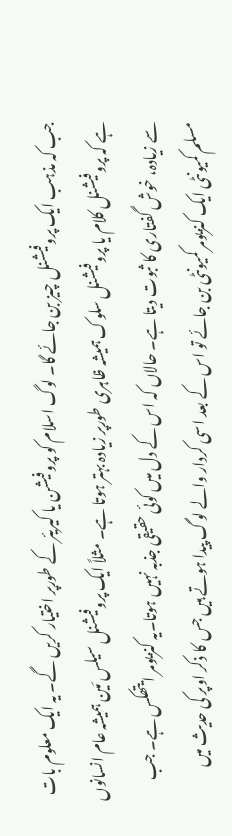جب کہ مذہب ایک پروفیشنل چیز بن جائے گا۔ لوگ اسلام کو پروفیشن یا کیریئر کے طورپر اختیار کریں گے۔ یہ ایک معلوم بات ہے کہ پروفیشنل کلام یا پروفیشنل سلوک ہمیشہ ظاہری طورپر زیادہ بہتر ہوتا ہے۔ مثلاً ایک پروفیشنل سیلس مَین ہمیشہ عام انسانوں سے زیادہ، خوش گفتاری کا ثبوت دیتا ہے۔ حالاں کہ اس کے دل میں کوئی حقیقی جذبہ نہیں ہوتا۔یہ کنزیومر ایتھکس ہے۔ جب مسلم کمیونٹی ایک کنزیومر کمیونٹی بن جائے تو اس کے بعد اسی کردار والے لوگ پیدا ہوتے ہیں جس کا ذکر اوپر کی حدیث میں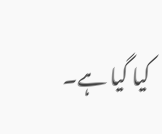کیا گیا ہے۔